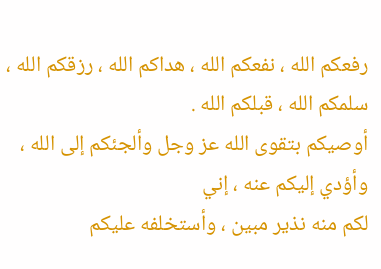رفعكم الله ، نفعكم الله ، هداكم الله ، رزقكم الله ، سلمكم الله ، قبلكم الله .
أوصيكم بتقوى الله عز وجل وألجئكم إلى الله ، وأؤدي إليكم عنه ، إني
لكم منه نذير مبين ، وأستخلفه عليكم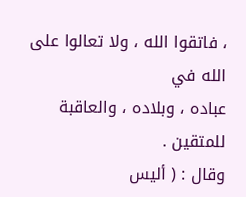، فاتقوا الله ، ولا تعالوا على الله في
عباده ، وبلاده ، والعاقبة للمتقين .
وقال : ( أليس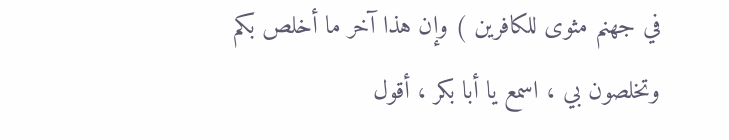في جهنم مثوى للكافرين ) وإن هذا آخر ما أخلص بكم
وتخلصون بي ، اسمع يا أبا بكر ، أقول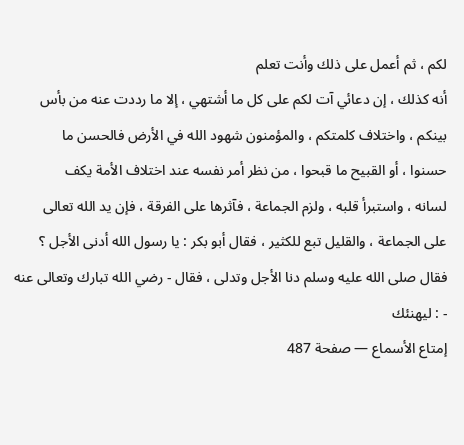لكم ، ثم أعمل على ذلك وأنت تعلم
أنه كذلك ، إن دعائي آت لكم على كل ما أشتهي ، إلا ما رددت عنه من بأس
بينكم ، واختلاف كلمتكم ، والمؤمنون شهود الله في الأرض فالحسن ما
حسنوا ، أو القبيح ما قبحوا ، من نظر أمر نفسه عند اختلاف الأمة يكف
لسانه ، واستبرأ قلبه ، ولزم الجماعة ، فآثرها على الفرقة ، فإن يد الله تعالى
على الجماعة ، والقليل تبع للكثير ، فقال أبو بكر : يا رسول الله أدنى الأجل ؟
فقال صلى الله عليه وسلم دنا الأجل وتدلى ، فقال - رضي الله تبارك وتعالى عنه - : ليهنئك
إمتاع الأسماع — صفحة 487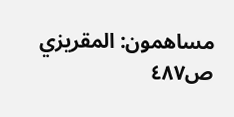مساهمون: المقريزي
ص٤٨٧